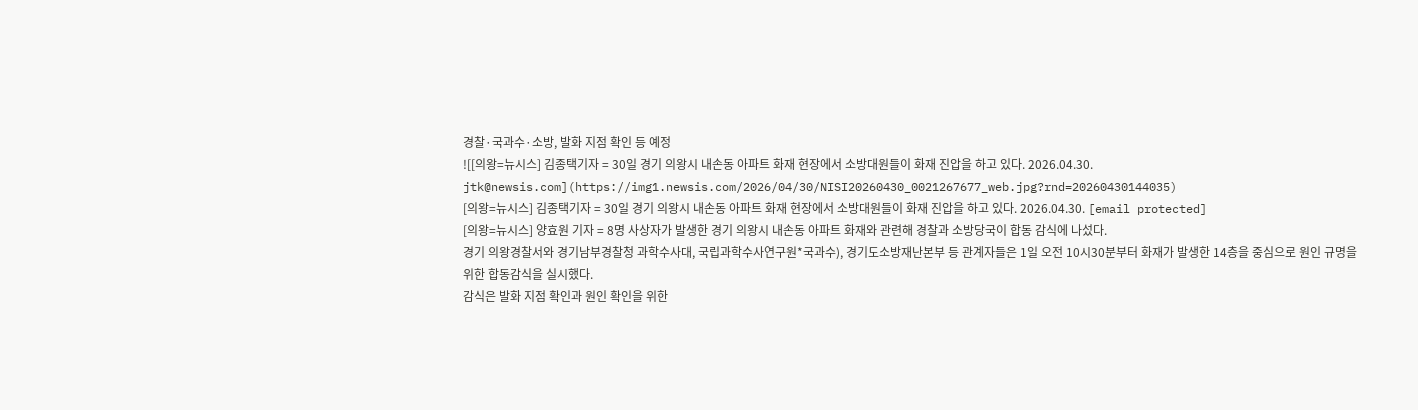경찰·국과수·소방, 발화 지점 확인 등 예정
![[의왕=뉴시스] 김종택기자 = 30일 경기 의왕시 내손동 아파트 화재 현장에서 소방대원들이 화재 진압을 하고 있다. 2026.04.30. jtk@newsis.com](https://img1.newsis.com/2026/04/30/NISI20260430_0021267677_web.jpg?rnd=20260430144035)
[의왕=뉴시스] 김종택기자 = 30일 경기 의왕시 내손동 아파트 화재 현장에서 소방대원들이 화재 진압을 하고 있다. 2026.04.30. [email protected]
[의왕=뉴시스] 양효원 기자 = 8명 사상자가 발생한 경기 의왕시 내손동 아파트 화재와 관련해 경찰과 소방당국이 합동 감식에 나섰다.
경기 의왕경찰서와 경기남부경찰청 과학수사대, 국립과학수사연구원*국과수), 경기도소방재난본부 등 관계자들은 1일 오전 10시30분부터 화재가 발생한 14층을 중심으로 원인 규명을 위한 합동감식을 실시했다.
감식은 발화 지점 확인과 원인 확인을 위한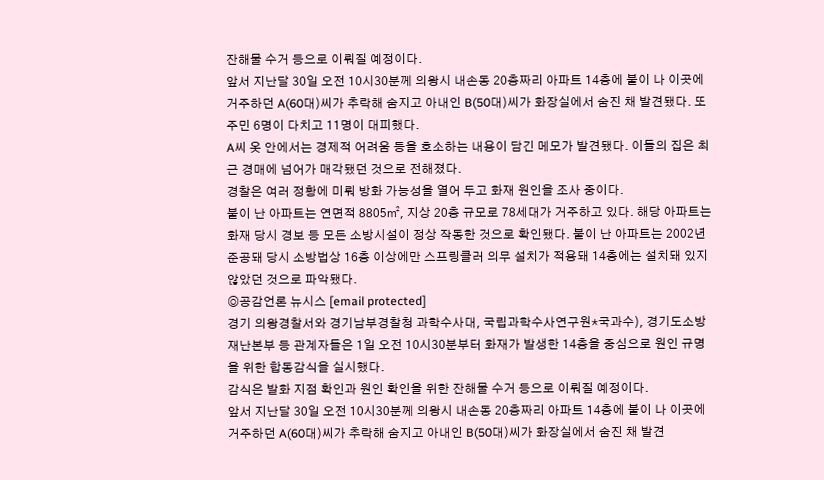잔해물 수거 등으로 이뤄질 예정이다.
앞서 지난달 30일 오전 10시30분께 의왕시 내손동 20층짜리 아파트 14층에 불이 나 이곳에 거주하던 A(60대)씨가 추락해 숨지고 아내인 B(50대)씨가 화장실에서 숨진 채 발견됐다. 또 주민 6명이 다치고 11명이 대피했다.
A씨 옷 안에서는 경제적 어려움 등을 호소하는 내용이 담긴 메모가 발견됐다. 이들의 집은 최근 경매에 넘어가 매각됐던 것으로 전해졌다.
경찰은 여러 정황에 미뤄 방화 가능성을 열어 두고 화재 원인을 조사 중이다.
불이 난 아파트는 연면적 8805㎡, 지상 20층 규모로 78세대가 거주하고 있다. 해당 아파트는 화재 당시 경보 등 모든 소방시설이 정상 작동한 것으로 확인됐다. 불이 난 아파트는 2002년 준공돼 당시 소방법상 16층 이상에만 스프링클러 의무 설치가 적용돼 14층에는 설치돼 있지 않았던 것으로 파악됐다.
◎공감언론 뉴시스 [email protected]
경기 의왕경찰서와 경기남부경찰청 과학수사대, 국립과학수사연구원*국과수), 경기도소방재난본부 등 관계자들은 1일 오전 10시30분부터 화재가 발생한 14층을 중심으로 원인 규명을 위한 합동감식을 실시했다.
감식은 발화 지점 확인과 원인 확인을 위한 잔해물 수거 등으로 이뤄질 예정이다.
앞서 지난달 30일 오전 10시30분께 의왕시 내손동 20층짜리 아파트 14층에 불이 나 이곳에 거주하던 A(60대)씨가 추락해 숨지고 아내인 B(50대)씨가 화장실에서 숨진 채 발견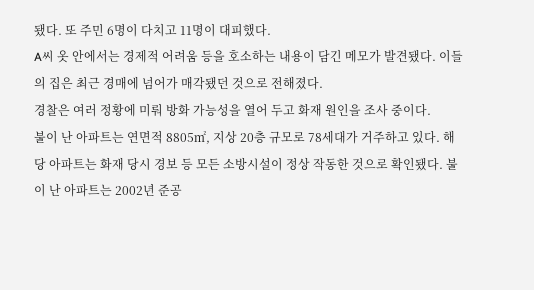됐다. 또 주민 6명이 다치고 11명이 대피했다.
A씨 옷 안에서는 경제적 어려움 등을 호소하는 내용이 담긴 메모가 발견됐다. 이들의 집은 최근 경매에 넘어가 매각됐던 것으로 전해졌다.
경찰은 여러 정황에 미뤄 방화 가능성을 열어 두고 화재 원인을 조사 중이다.
불이 난 아파트는 연면적 8805㎡, 지상 20층 규모로 78세대가 거주하고 있다. 해당 아파트는 화재 당시 경보 등 모든 소방시설이 정상 작동한 것으로 확인됐다. 불이 난 아파트는 2002년 준공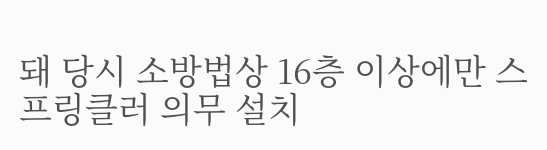돼 당시 소방법상 16층 이상에만 스프링클러 의무 설치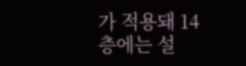가 적용돼 14층에는 설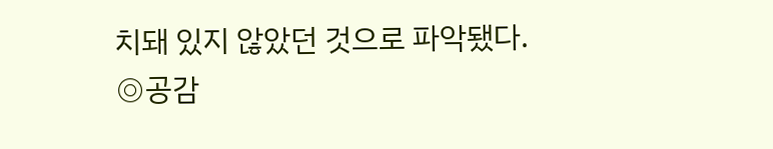치돼 있지 않았던 것으로 파악됐다.
◎공감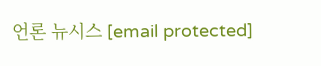언론 뉴시스 [email protected]